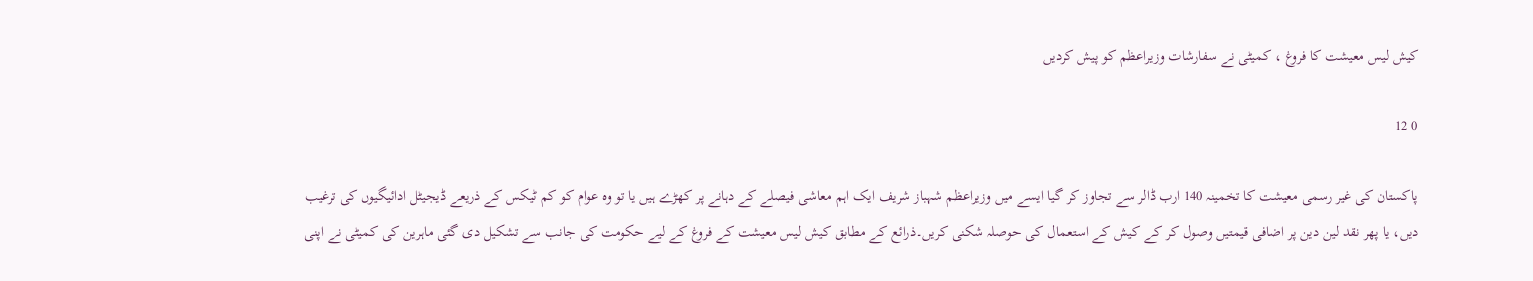کیش لیس معیشت کا فروغ ، کمیٹی نے سفارشات وزیراعظم کو پیش کردیں

0 12

پاکستان کی غیر رسمی معیشت کا تخمینہ 140 ارب ڈالر سے تجاوز کر گیا ایسے میں وزیراعظم شہباز شریف ایک اہم معاشی فیصلے کے دہانے پر کھڑے ہیں یا تو وہ عوام کو کم ٹیکس کے ذریعے ڈیجیٹل ادائیگیوں کی ترغیب دیں، یا پھر نقد لین دین پر اضافی قیمتیں وصول کر کے کیش کے استعمال کی حوصلہ شکنی کریں۔ذرائع کے مطابق کیش لیس معیشت کے فروغ کے لیے حکومت کی جانب سے تشکیل دی گئی ماہرین کی کمیٹی نے اپنی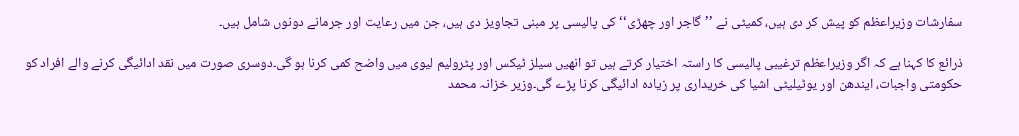سفارشات وزیراعظم کو پیش کر دی ہیں، کمیٹی نے ’’گاجر اور چھڑی‘‘ کی پالیسی پر مبنی تجاویز دی ہیں، جن میں رعایت اور جرمانے دونوں شامل ہیں۔

ذرائع کا کہنا ہے کہ اگر وزیراعظم ترغیبی پالیسی کا راستہ اختیار کرتے ہیں تو انھیں سیلز ٹیکس اور پٹرولیم لیوی میں واضح کمی کرنا ہو گی۔دوسری صورت میں نقد ادائیگی کرنے والے افراد کو حکومتی واجبات، ایندھن اور یوٹیلیٹی اشیا کی خریداری پر زیادہ ادائیگی کرنا پڑے گی۔وزیر خزانہ محمد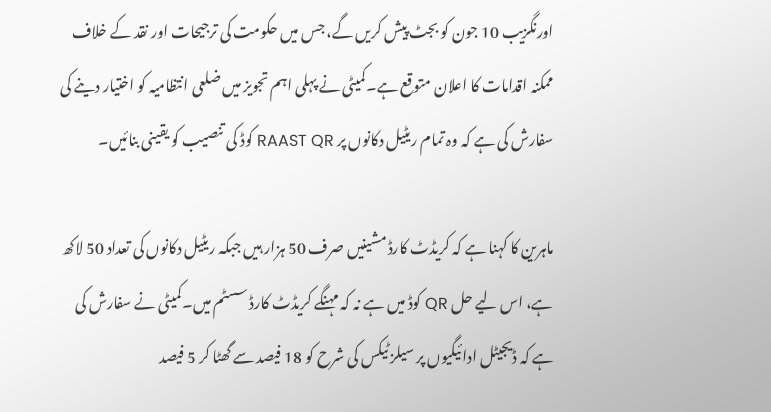اورنگزیب 10 جون کو بجٹ پیش کریں گے، جس میں حکومت کی ترجیحات اور نقد کے خلاف ممکنہ اقدامات کا اعلان متوقع ہے۔کمیٹی نے پہلی اہم تجویز میں ضلعی انتظامیہ کو اختیار دینے کی سفارش کی ہے کہ وہ تمام ریٹیل دکانوں پر RAAST QR کوڈ کی تنصیب کو یقینی بنائیں۔

ماہرین کا کہنا ہے کہ کریڈٹ کارڈ مشینیں صرف 50 ہزار ہیں جبکہ ریٹیل دکانوں کی تعداد 50 لاکھ ہے، اس لیے حل QR کوڈ میں ہے نہ کہ مہنگے کریڈٹ کارڈ سسٹم میں۔کمیٹی نے سفارش کی ہے کہ ڈیجیٹل ادائیگیوں پر سیلز ٹیکس کی شرح کو 18 فیصد سے گھٹا کر 5 فیصد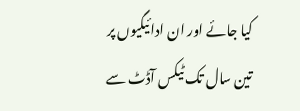کیا جائے اور ان ادائیگیوں پر تین سال تک ٹیکس آڈٹ سے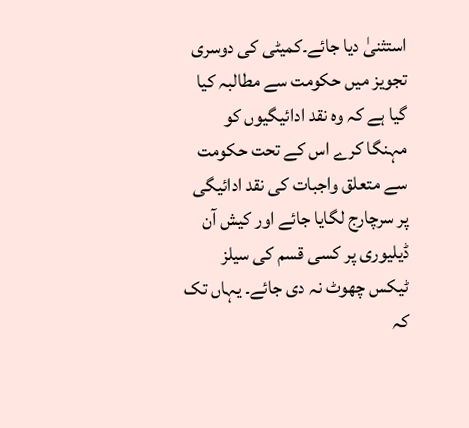استثنیٰ دیا جائے۔کمیٹی کی دوسری تجویز میں حکومت سے مطالبہ کیا گیا ہے کہ وہ نقد ادائیگیوں کو مہنگا کرے اس کے تحت حکومت سے متعلق واجبات کی نقد ادائیگی پر سرچارج لگایا جائے اور کیش آن ڈیلیوری پر کسی قسم کی سیلز ٹیکس چھوٹ نہ دی جائے۔ یہاں تک کہ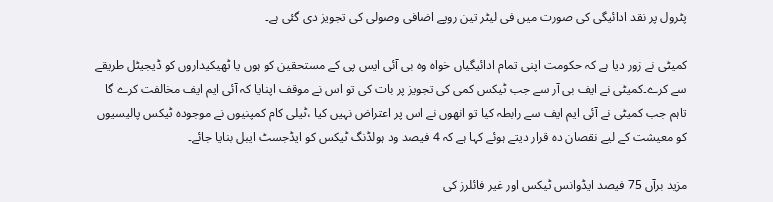پٹرول پر نقد ادائیگی کی صورت میں فی لیٹر تین روپے اضافی وصولی کی تجویز دی گئی ہے۔

کمیٹی نے زور دیا ہے کہ حکومت اپنی تمام ادائیگیاں خواہ وہ بی آئی ایس پی کے مستحقین کو ہوں یا ٹھیکیداروں کو ڈیجیٹل طریقے سے کرے۔کمیٹی نے ایف بی آر سے جب ٹیکس کمی کی تجویز پر بات کی تو اس نے موقف اپنایا کہ آئی ایم ایف مخالفت کرے گا تاہم جب کمیٹی نے آئی ایم ایف سے رابطہ کیا تو انھوں نے اس پر اعتراض نہیں کیا ،ٹیلی کام کمپنیوں نے موجودہ ٹیکس پالیسیوں کو معیشت کے لیے نقصان دہ قرار دیتے ہوئے کہا ہے کہ 4 فیصد ود ہولڈنگ ٹیکس کو ایڈجسٹ ایبل بنایا جائے۔

مزید برآں 75 فیصد ایڈوانس ٹیکس اور غیر فائلرز کی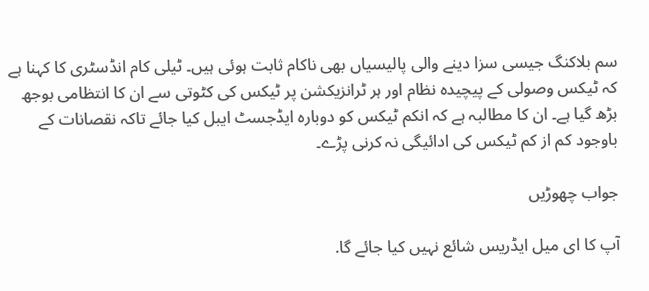سم بلاکنگ جیسی سزا دینے والی پالیسیاں بھی ناکام ثابت ہوئی ہیں۔ ٹیلی کام انڈسٹری کا کہنا ہے کہ ٹیکس وصولی کے پیچیدہ نظام اور ہر ٹرانزیکشن پر ٹیکس کی کٹوتی سے ان کا انتظامی بوجھ بڑھ گیا ہے۔ ان کا مطالبہ ہے کہ انکم ٹیکس کو دوبارہ ایڈجسٹ ایبل کیا جائے تاکہ نقصانات کے باوجود کم از کم ٹیکس کی ادائیگی نہ کرنی پڑے۔

جواب چھوڑیں

آپ کا ای میل ایڈریس شائع نہیں کیا جائے گا.